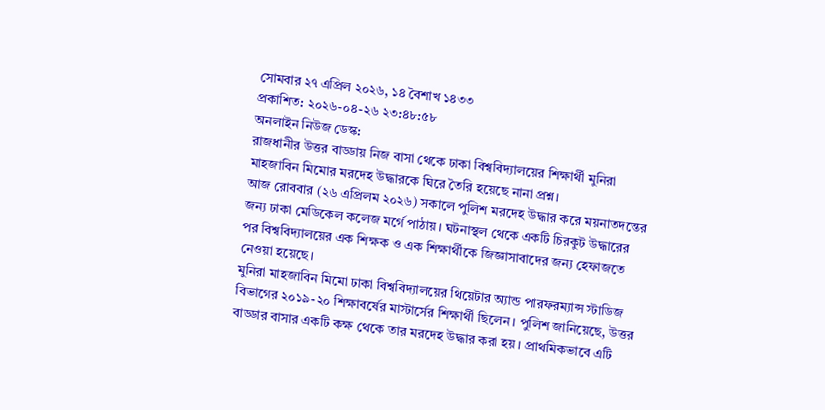সোমবার ২৭ এপ্রিল ২০২৬, ১৪ বৈশাখ ১৪৩৩
প্রকাশিত: ২০২৬-০৪-২৬ ২৩:৪৮:৫৮
অনলাইন নিউজ ডেস্ক:
রাজধানীর উত্তর বাড্ডায় নিজ বাসা থেকে ঢাকা বিশ্ববিদ্যালয়ের শিক্ষার্থী মুনিরা মাহজাবিন মিমোর মরদেহ উদ্ধারকে ঘিরে তৈরি হয়েছে নানা প্রশ্ন।
আজ রোববার (২৬ এপ্রিলম ২০২৬) সকালে পুলিশ মরদেহ উদ্ধার করে ময়নাতদন্তের জন্য ঢাকা মেডিকেল কলেজ মর্গে পাঠায়। ঘটনাস্থল থেকে একটি চিরকুট উদ্ধারের পর বিশ্ববিদ্যালয়ের এক শিক্ষক ও এক শিক্ষার্থীকে জিজ্ঞাসাবাদের জন্য হেফাজতে নেওয়া হয়েছে।
মুনিরা মাহজাবিন মিমো ঢাকা বিশ্ববিদ্যালয়ের থিয়েটার অ্যান্ড পারফরম্যান্স স্টাডিজ বিভাগের ২০১৯-২০ শিক্ষাবর্ষের মাস্টার্সের শিক্ষার্থী ছিলেন। পুলিশ জানিয়েছে, উত্তর বাড্ডার বাসার একটি কক্ষ থেকে তার মরদেহ উদ্ধার করা হয়। প্রাথমিকভাবে এটি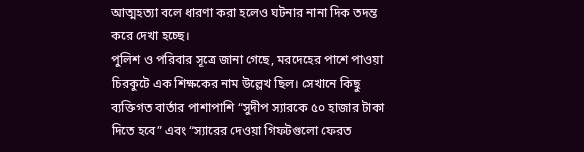আত্মহত্যা বলে ধারণা করা হলেও ঘটনার নানা দিক তদন্ত করে দেখা হচ্ছে।
পুলিশ ও পরিবার সূত্রে জানা গেছে, মরদেহের পাশে পাওয়া চিরকুটে এক শিক্ষকের নাম উল্লেখ ছিল। সেখানে কিছু ব্যক্তিগত বার্তার পাশাপাশি “সুদীপ স্যারকে ৫০ হাজার টাকা দিতে হবে” এবং “স্যারের দেওয়া গিফটগুলো ফেরত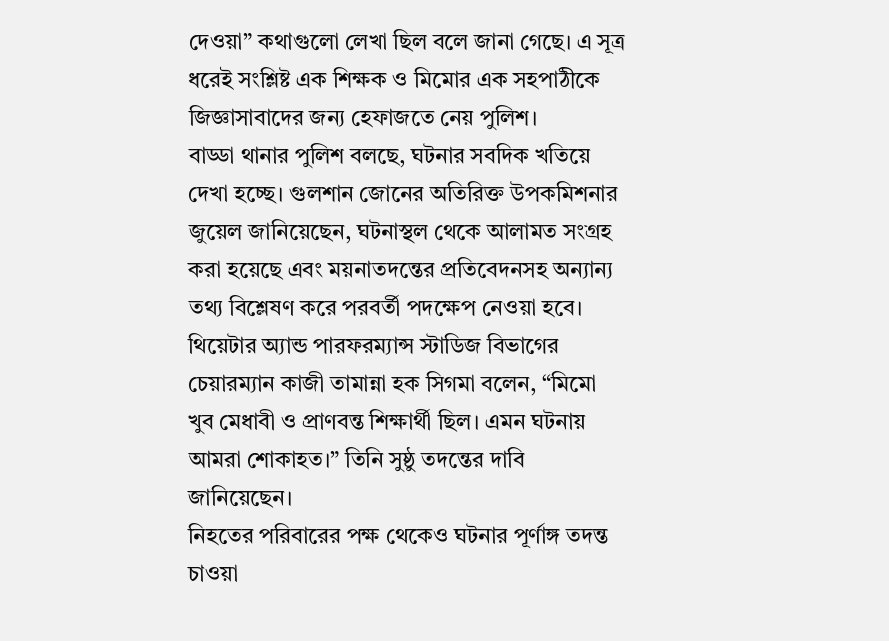দেওয়া” কথাগুলো লেখা ছিল বলে জানা গেছে। এ সূত্র ধরেই সংশ্লিষ্ট এক শিক্ষক ও মিমোর এক সহপাঠীকে জিজ্ঞাসাবাদের জন্য হেফাজতে নেয় পুলিশ।
বাড্ডা থানার পুলিশ বলছে, ঘটনার সবদিক খতিয়ে দেখা হচ্ছে। গুলশান জোনের অতিরিক্ত উপকমিশনার জুয়েল জানিয়েছেন, ঘটনাস্থল থেকে আলামত সংগ্রহ করা হয়েছে এবং ময়নাতদন্তের প্রতিবেদনসহ অন্যান্য তথ্য বিশ্লেষণ করে পরবর্তী পদক্ষেপ নেওয়া হবে।
থিয়েটার অ্যান্ড পারফরম্যান্স স্টাডিজ বিভাগের চেয়ারম্যান কাজী তামান্না হক সিগমা বলেন, “মিমো খুব মেধাবী ও প্রাণবন্ত শিক্ষার্থী ছিল। এমন ঘটনায় আমরা শোকাহত।” তিনি সুষ্ঠু তদন্তের দাবি জানিয়েছেন।
নিহতের পরিবারের পক্ষ থেকেও ঘটনার পূর্ণাঙ্গ তদন্ত চাওয়া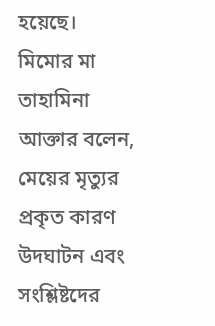হয়েছে। মিমোর মা তাহামিনা আক্তার বলেন, মেয়ের মৃত্যুর প্রকৃত কারণ উদঘাটন এবং সংশ্লিষ্টদের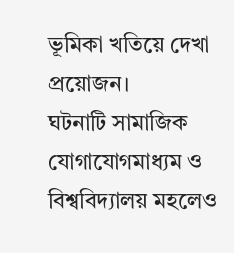ভূমিকা খতিয়ে দেখা প্রয়োজন।
ঘটনাটি সামাজিক যোগাযোগমাধ্যম ও বিশ্ববিদ্যালয় মহলেও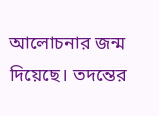আলোচনার জন্ম দিয়েছে। তদন্তের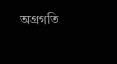অগ্রগতি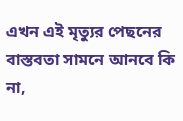এখন এই মৃত্যুর পেছনের বাস্তবতা সামনে আনবে কি না,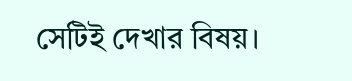সেটিই দেখার বিষয়।